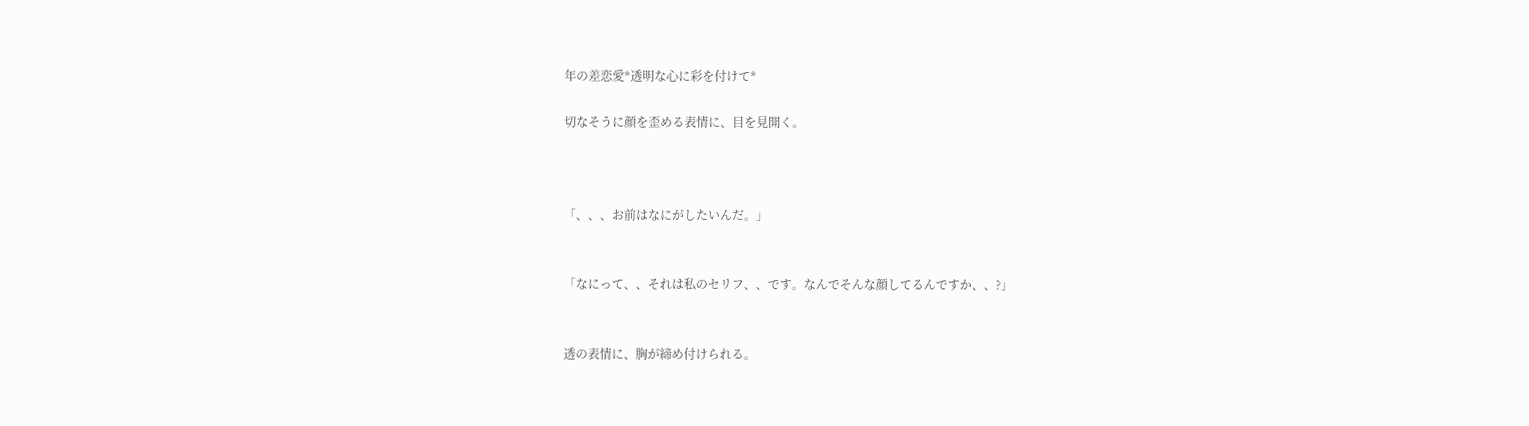年の差恋愛*透明な心に彩を付けて*

切なそうに顔を歪める表情に、目を見開く。



「、、、お前はなにがしたいんだ。」


「なにって、、それは私のセリフ、、です。なんでそんな顔してるんですか、、?」


透の表情に、胸が締め付けられる。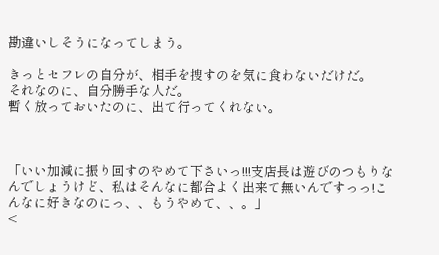勘違いしそうになってしまう。

きっとセフレの自分が、相手を捜すのを気に食わないだけだ。
それなのに、自分勝手な人だ。
暫く放っておいたのに、出て行ってくれない。



「いい加減に振り回すのやめて下さいっ!!!支店長は遊びのつもりなんでしょうけど、私はそんなに都合よく出来て無いんですっっ!こんなに好きなのにっ、、もうやめて、、。」
<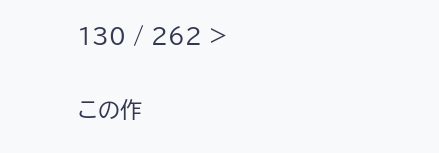130 / 262 >

この作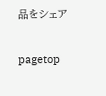品をシェア

pagetop